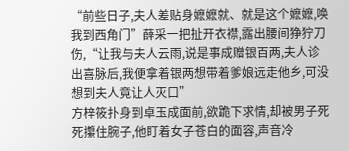“前些日子,夫人差贴身嬷嬷就、就是这个嬷嬷,唤我到西角门”薛采一把扯开衣襟,露出腰间狰狞刀伤,“让我与夫人云雨,说是事成赠银百两,夫人诊出喜脉后,我便拿着银两想带着爹娘远走他乡,可没想到夫人竟让人灭口”
方梓筱扑身到卓玉成面前,欲跪下求情,却被男子死死攥住腕子,他盯着女子苍白的面容,声音冷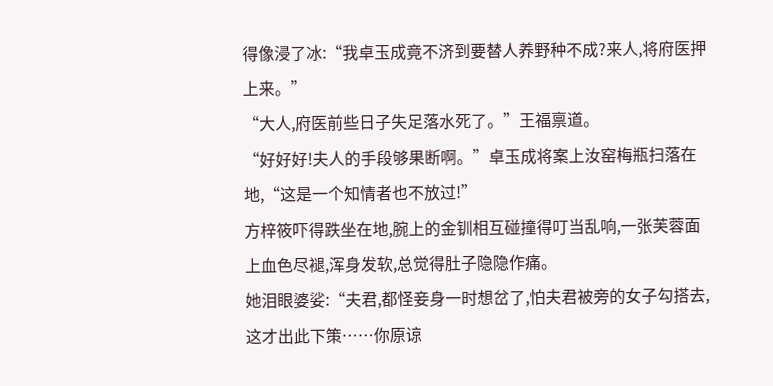得像浸了冰:“我卓玉成竟不济到要替人养野种不成?来人,将府医押上来。”
“大人,府医前些日子失足落水死了。”王福禀道。
“好好好!夫人的手段够果断啊。”卓玉成将案上汝窑梅瓶扫落在地,“这是一个知情者也不放过!”
方梓筱吓得跌坐在地,腕上的金钏相互碰撞得叮当乱响,一张芙蓉面上血色尽褪,浑身发软,总觉得肚子隐隐作痛。
她泪眼婆娑:“夫君,都怪妾身一时想岔了,怕夫君被旁的女子勾搭去,这才出此下策……你原谅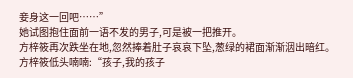妾身这一回吧……”
她试图抱住面前一语不发的男子,可是被一把推开。
方梓筱再次跌坐在地,忽然捧着肚子哀哀下坠,葱绿的裙面渐渐洇出暗红。
方梓筱低头喃喃:“孩子,我的孩子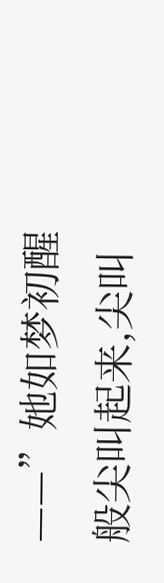——”她如梦初醒般尖叫起来,尖叫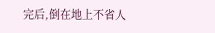完后,倒在地上不省人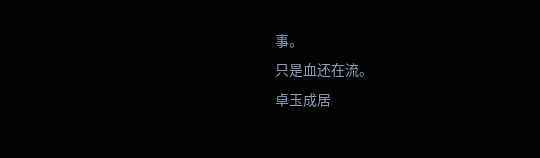事。
只是血还在流。
卓玉成居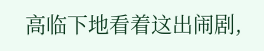高临下地看着这出闹剧,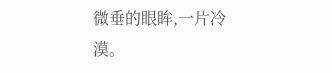微垂的眼眸,一片冷漠。